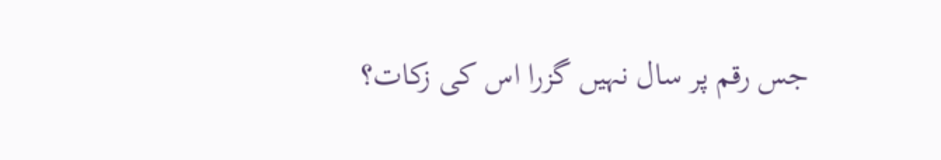جس رقم پر سال نہیں گزرا اس کی زکات؟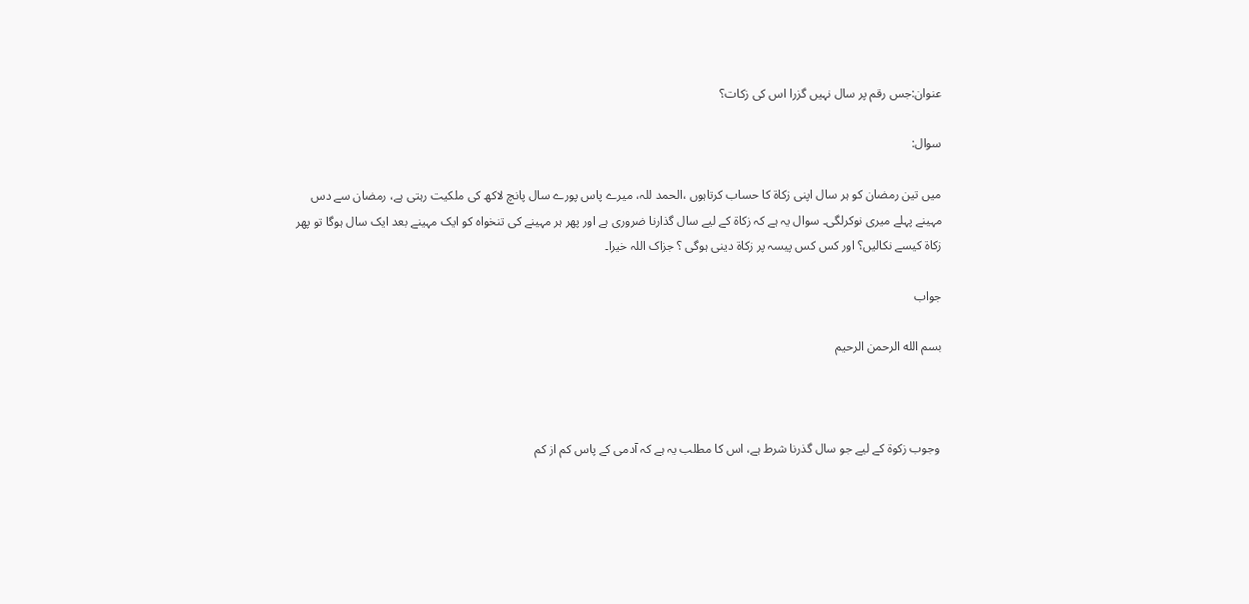عنوان:جس رقم پر سال نہیں گزرا اس کی زکات؟

سوال:

میں تین رمضان کو ہر سال اپنی زکاة کا حساب کرتاہوں ،الحمد للہ، میرے پاس پورے سال پانچ لاکھ کی ملکیت رہتی ہے، رمضان سے دس مہینے پہلے میری نوکرلگی۔ سوال یہ ہے کہ زکاة کے لیے سال گذارنا ضروری ہے اور پھر ہر مہینے کی تنخواہ کو ایک مہینے بعد ایک سال ہوگا تو پھر زکاة کیسے نکالیں؟ اور کس کس پیسہ پر زکاة دینی ہوگی ؟ جزاک اللہ خیرا۔

جواب

بسم الله الرحمن الرحيم



 وجوب زکوة کے لیے جو سال گذرنا شرط ہے، اس کا مطلب یہ ہے کہ آدمی کے پاس کم از کم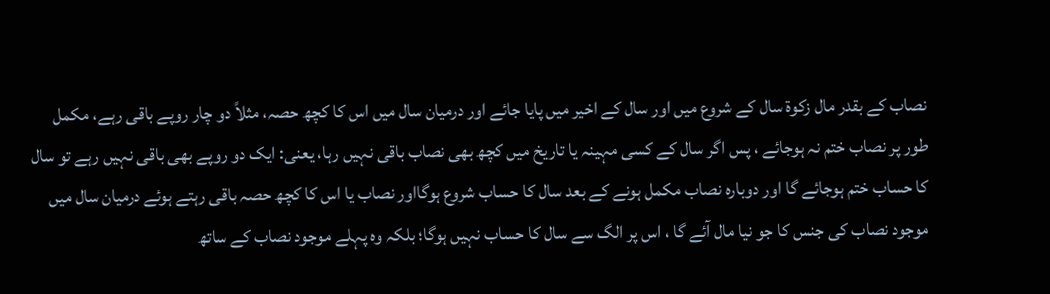نصاب کے بقدر مال زکوة سال کے شروع میں اور سال کے اخیر میں پایا جائے اور درمیان سال میں اس کا کچھ حصہ، مثلاً دو چار روپے باقی رہے، مکمل طور پر نصاب ختم نہ ہوجائے ، پس اگر سال کے کسی مہینہ یا تاریخ میں کچھ بھی نصاب باقی نہیں رہا، یعنی: ایک دو روپے بھی باقی نہیں رہے تو سال کا حساب ختم ہوجائے گا اور دوبارہ نصاب مکمل ہونے کے بعد سال کا حساب شروع ہوگااور نصاب یا اس کا کچھ حصہ باقی رہتے ہوئے درمیان سال میں موجود نصاب کی جنس کا جو نیا مال آئے گا ، اس پر الگ سے سال کا حساب نہیں ہوگا؛ بلکہ وہ پہلے موجود نصاب کے ساتھ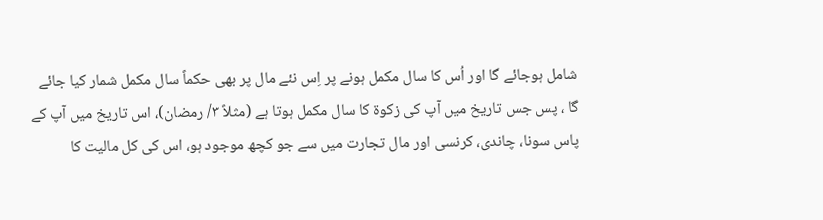شامل ہوجائے گا اور اُس کا سال مکمل ہونے پر اِس نئے مال پر بھی حکماً سال مکمل شمار کیا جائے گا ، پس جس تاریخ میں آپ کی زکوة کا سال مکمل ہوتا ہے (مثلاً ۳/ رمضان)، اس تاریخ میں آپ کے پاس سونا، چاندی، کرنسی اور مال تجارت میں سے جو کچھ موجود ہو، اس کی کل مالیت کا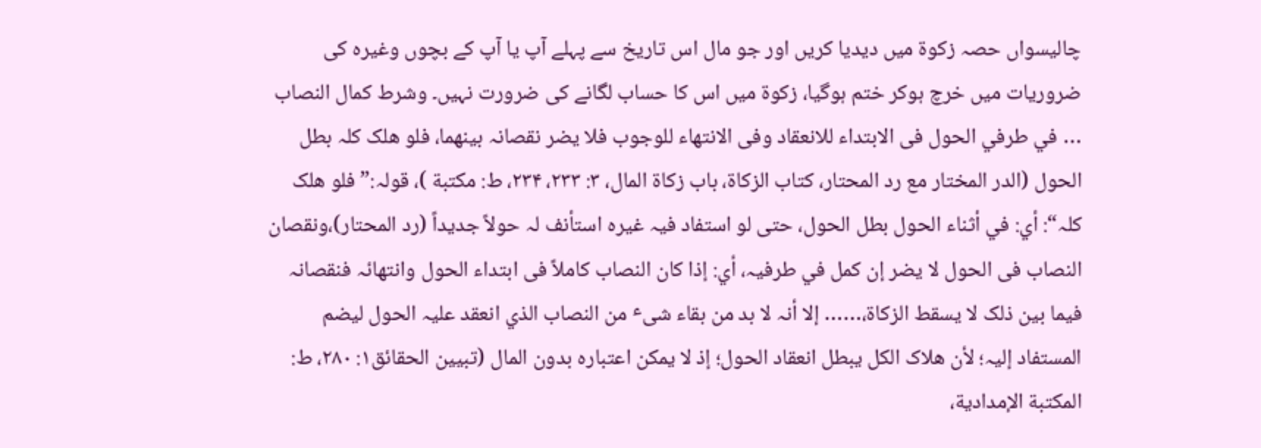چالیسواں حصہ زکوة میں دیدیا کریں اور جو مال اس تاریخ سے پہلے آپ یا آپ کے بچوں وغیرہ کی ضروریات میں خرچ ہوکر ختم ہوگیا، زکوة میں اس کا حساب لگانے کی ضرورت نہیں۔ وشرط کمال النصاب … في طرفي الحول فی الابتداء للانعقاد وفی الانتھاء للوجوب فلا یضر نقصانہ بینھما، فلو ھلک کلہ بطل الحول (الدر المختار مع رد المحتار، کتاب الزکاة، باب زکاة المال، ۳: ۲۳۳، ۲۳۴، ط: مکتبة )، قولہ:”فلو ھلک کلہ“: أي: في أثناء الحول بطل الحول، حتی لو استفاد فیہ غیرہ استأنف لہ حولاً جدیداً (رد المحتار)،ونقصان النصاب فی الحول لا یضر إن کمل في طرفیہ، أي: إذا کان النصاب کاملاً فی ابتداء الحول وانتھائہ فنقصانہ فیما بین ذلک لا یسقط الزکاة،…… إلا أنہ لا بد من بقاء شیٴ من النصاب الذي انعقد علیہ الحول لیضم المستفاد إلیہ؛ لأن ھلاک الکل یبطل انعقاد الحول؛ إذ لا یمکن اعتبارہ بدون المال (تبیین الحقائق۱: ۲۸۰، ط: المکتبة الإمدادیة،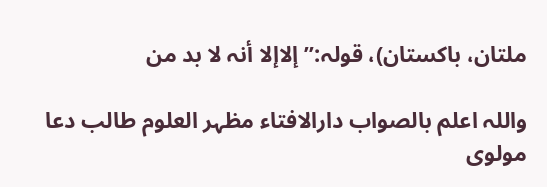ملتان، باکستان)، قولہ:”إلاإلا أنہ لا بد من

واللہ اعلم بالصواب دارالافتاء مظہر العلوم طالب دعا مولوی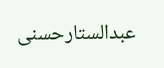عبدالستارحسنی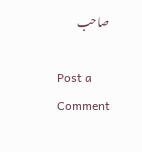صاحب

Post a Comment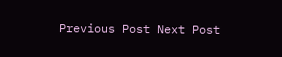Previous Post Next Post